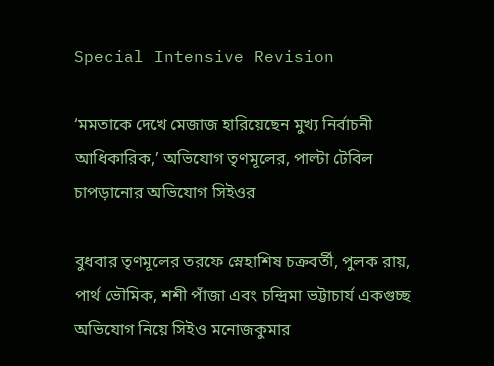Special Intensive Revision

‘মমতাকে দেখে মেজাজ হারিয়েছেন মুখ‍্য নির্বাচনী আধিকারিক,’ অভিযোগ তৃণমূলের, পাল্টা টেবিল চাপড়ানোর অভিযোগ সিইওর

বুধবার তৃণমূলের তরফে স্নেহাশিষ চক্রবর্তী, পুলক রায়, পার্থ ভৌমিক, শশী পাঁজা এবং চন্দ্রিমা ভট্টাচার্য একগুচ্ছ অভিযোগ নিয়ে সিইও মনোজকুমার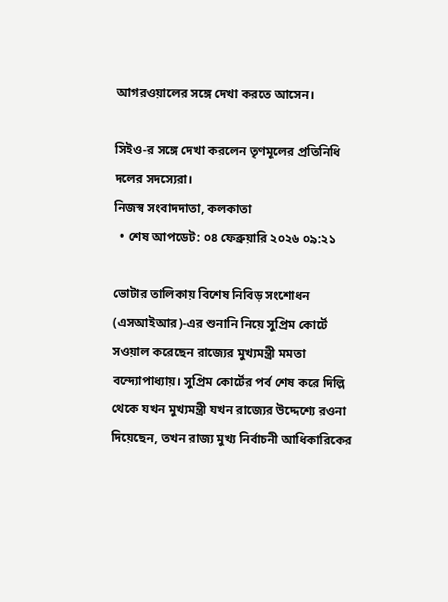আগরওয়ালের সঙ্গে দেখা করতে আসেন।

সিইও-র সঙ্গে দেখা করলেন তৃণমূলের প্রতিনিধি দলের সদস্যেরা।
নিজস্ব সংবাদদাতা, কলকাতা
  • শেষ আপডেট: ০৪ ফেব্রুয়ারি ২০২৬ ০৯:২১

ভোটার তালিকায় বিশেষ নিবিড় সংশোধন (এসআইআর)-এর শুনানি নিয়ে সুপ্রিম কোর্টে সওয়াল করেছেন রাজ্যের মুখ্যমন্ত্রী মমতা বন্দ্যোপাধ্যায়। সুপ্রিম কোর্টের পর্ব শেষ করে দিল্লি থেকে যখন মুখ্যমন্ত্রী যখন রাজ্যের উদ্দেশ্যে রওনা দিয়েছেন, তখন রাজ‍্য মুখ‍্য নির্বাচনী আধিকারিকের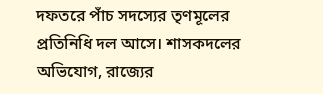দফতরে পাঁচ সদস্যের তৃণমূলের প্রতিনিধি দল আসে। শাসকদলের অভিযোগ, রাজ‍্যের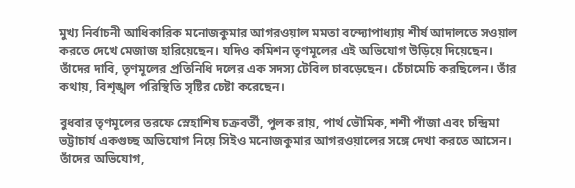মুখ‍্য নির্বাচনী আধিকারিক মনোজকুমার আগরওয়াল মমতা বন্দ্যোপাধ্যায় শীর্ষ আদালতে সওয়াল করতে দেখে মেজাজ হারিয়েছেন। যদিও কমিশন তৃণমূলের এই অভিযোগ উড়িয়ে দিয়েছেন। তাঁদের দাবি, তৃণমূলের প্রতিনিধি দলের এক সদস্য টেবিল চাবড়েছেন। চেঁচামেচি করছিলেন। তাঁর কথায়, বিশৃঙ্খল পরিস্থিতি সৃষ্টির চেষ্টা করেছেন।

বুধবার তৃণমূলের তরফে স্নেহাশিষ চক্রবর্তী, পুলক রায়, পার্থ ভৌমিক, শশী পাঁজা এবং চন্দ্রিমা ভট্টাচার্য একগুচ্ছ অভিযোগ নিয়ে সিইও মনোজকুমার আগরওয়ালের সঙ্গে দেখা করতে আসেন। তাঁদের অভিযোগ,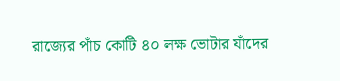রাজ‍্যের পাঁচ কোটি ৪০ লক্ষ ভোটার যাঁদের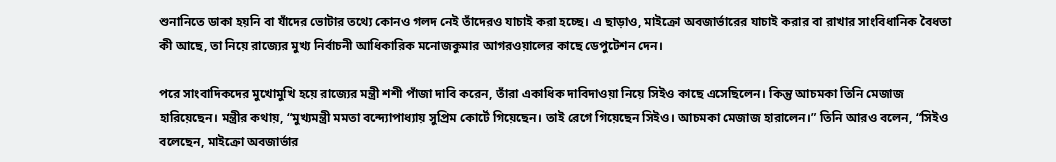শুনানিতে ডাকা হয়নি বা যাঁদের ভোটার তথ‍্যে কোনও গলদ নেই তাঁদেরও যাচাই করা হচ্ছে। এ ছাড়াও, মাইক্রো অবজার্ভারের যাচাই করার বা রাখার সাংবিধানিক বৈধতা কী আছে, তা নিয়ে রাজ‍্যের মুখ‍্য নির্বাচনী আধিকারিক মনোজকুমার আগরওয়ালের কাছে ডেপুটেশন দেন।

পরে সাংবাদিকদের মুখোমুখি হয়ে রাজ‍্যের মন্ত্রী শশী পাঁজা দাবি করেন, তাঁরা একাধিক দাবিদাওয়া নিয়ে সিইও কাছে এসেছিলেন। কিন্তু আচমকা তিনি মেজাজ হারিয়েছেন। মন্ত্রীর কথায়, “মুখ্যমন্ত্রী মমতা বন্দ্যোপাধ্যায় সুপ্রিম কোর্টে গিয়েছেন। তাই রেগে গিয়েছেন সিইও। আচমকা মেজাজ হারালেন।” তিনি আরও বলেন, “সিইও বলেছেন, মাইক্রো অবজার্ভার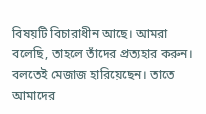বিষয়টি বিচারাধীন আছে। আমরা বলেছি, তাহলে তাঁদের প্রত‍্যহার করুন। বলতেই মেজাজ হারিয়েছেন। তাতে আমাদের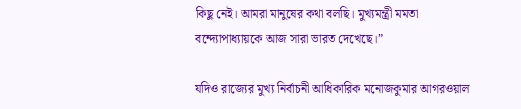কিছু নেই। আমরা মানুষের কথা বলছি। মুখ‍্যমন্ত্রী মমতা বন্দ্যোপাধ্যায়কে আজ সারা ভারত দেখেছে।”

যদিও রাজ‍্যের মুখ্য নির্বাচনী আধিকারিক মনোজকুমার আগরওয়াল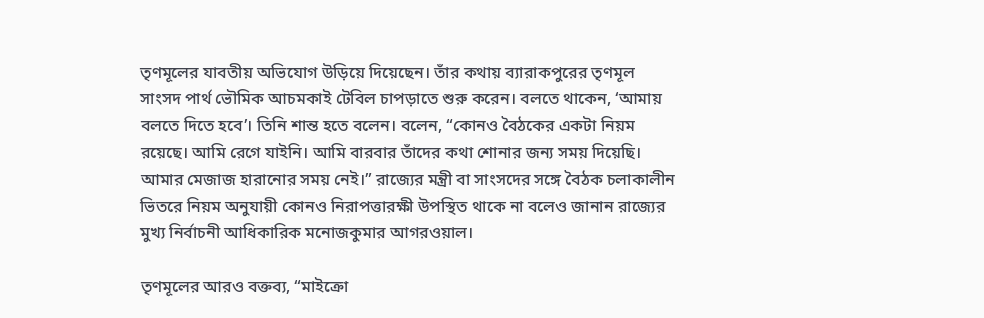তৃণমূলের যাবতীয় অভিযোগ উড়িয়ে দিয়েছেন। তাঁর কথায় ব‍্যারাকপুরের তৃণমূল সাংসদ পার্থ ভৌমিক আচমকাই টেবিল চাপড়াতে শুরু করেন। বলতে থাকেন, ‘আমায় বলতে দিতে হবে’। তিনি শান্ত হতে বলেন। বলেন, “কোনও বৈঠকের একটা নিয়ম রয়েছে। আমি রেগে যাইনি। আমি বারবার তাঁদের কথা শোনার জন‍্য সময় দিয়েছি। আমার মেজাজ হারানোর সময় নেই।” রাজ্যের মন্ত্রী বা সাংসদের সঙ্গে বৈঠক চলাকালীন ভিতরে নিয়ম অনুযায়ী কোনও নিরাপত্তারক্ষী উপস্থিত থাকে না বলেও জানান রাজ্যের মুখ্য নির্বাচনী আধিকারিক মনোজকুমার আগরওয়াল।

তৃণমূলের আরও বক্তব্য, “মাইক্রো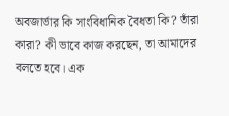অবজার্ভার কি সাংবিধানিক বৈধতা কি? তাঁরা কারা? কী ভাবে কাজ করছেন, তা আমাদের বলতে হবে। এক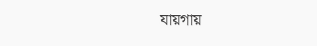যায়গায়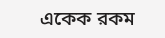একেক রকম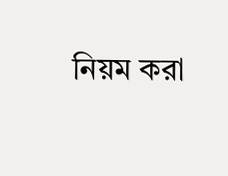নিয়ম করা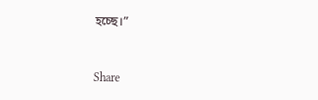হচ্ছে।”


Share